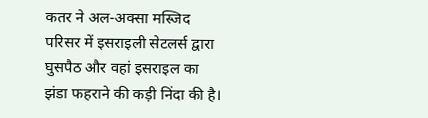कतर ने अल-अक्सा मस्जिद परिसर में इसराइली सेटलर्स द्वारा घुसपैठ और वहां इसराइल का झंडा फहराने की कड़ी निंदा की है।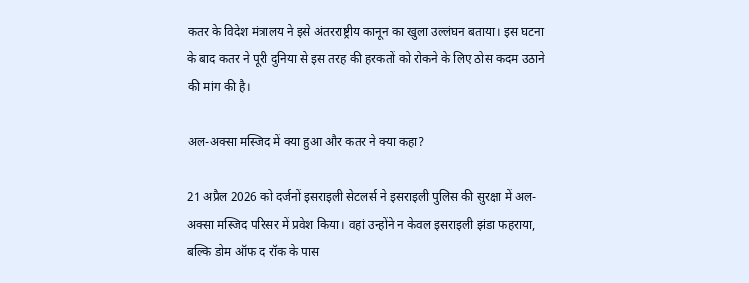कतर के विदेश मंत्रालय ने इसे अंतरराष्ट्रीय कानून का खुला उल्लंघन बताया। इस घटना के बाद कतर ने पूरी दुनिया से इस तरह की हरकतों को रोकने के लिए ठोस कदम उठाने की मांग की है।

अल-अक्सा मस्जिद में क्या हुआ और कतर ने क्या कहा?

21 अप्रैल 2026 को दर्जनों इसराइली सेटलर्स ने इसराइली पुलिस की सुरक्षा में अल-अक्सा मस्जिद परिसर में प्रवेश किया। वहां उन्होंने न केवल इसराइली झंडा फहराया, बल्कि डोम ऑफ द रॉक के पास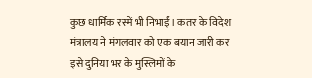कुछ धार्मिक रस्में भी निभाईं। कतर के विदेश मंत्रालय ने मंगलवार को एक बयान जारी कर इसे दुनिया भर के मुस्लिमों के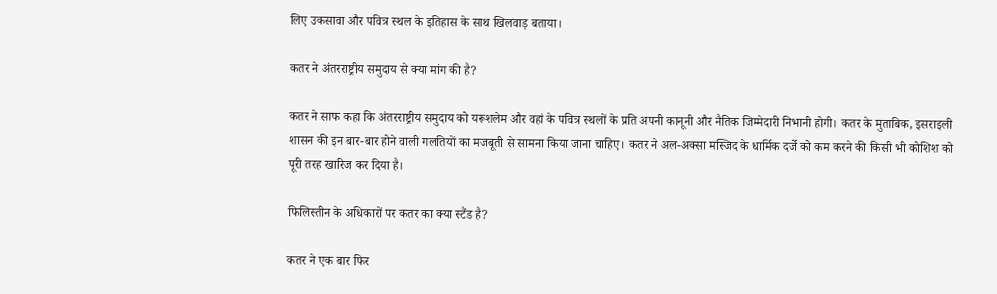लिए उकसावा और पवित्र स्थल के इतिहास के साथ खिलवाड़ बताया।

कतर ने अंतरराष्ट्रीय समुदाय से क्या मांग की है?

कतर ने साफ कहा कि अंतरराष्ट्रीय समुदाय को यरूशलेम और वहां के पवित्र स्थलों के प्रति अपनी कानूनी और नैतिक जिम्मेदारी निभानी होगी। कतर के मुताबिक, इसराइली शासन की इन बार-बार होने वाली गलतियों का मजबूती से सामना किया जाना चाहिए। कतर ने अल-अक्सा मस्जिद के धार्मिक दर्जे को कम करने की किसी भी कोशिश को पूरी तरह खारिज कर दिया है।

फिलिस्तीन के अधिकारों पर कतर का क्या स्टैंड है?

कतर ने एक बार फिर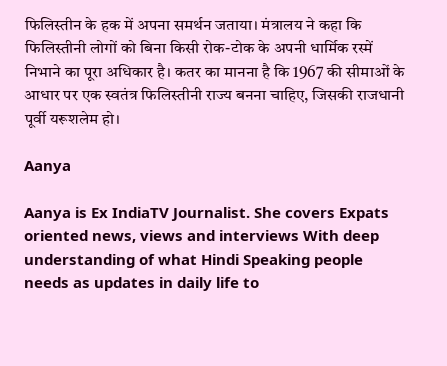फिलिस्तीन के हक में अपना समर्थन जताया। मंत्रालय ने कहा कि फिलिस्तीनी लोगों को बिना किसी रोक-टोक के अपनी धार्मिक रस्में निभाने का पूरा अधिकार है। कतर का मानना है कि 1967 की सीमाओं के आधार पर एक स्वतंत्र फिलिस्तीनी राज्य बनना चाहिए, जिसकी राजधानी पूर्वी यरूशलेम हो।

Aanya

Aanya is Ex IndiaTV Journalist. She covers Expats oriented news, views and interviews With deep understanding of what Hindi Speaking people needs as updates in daily life to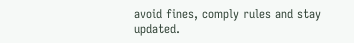avoid fines, comply rules and stay updated.